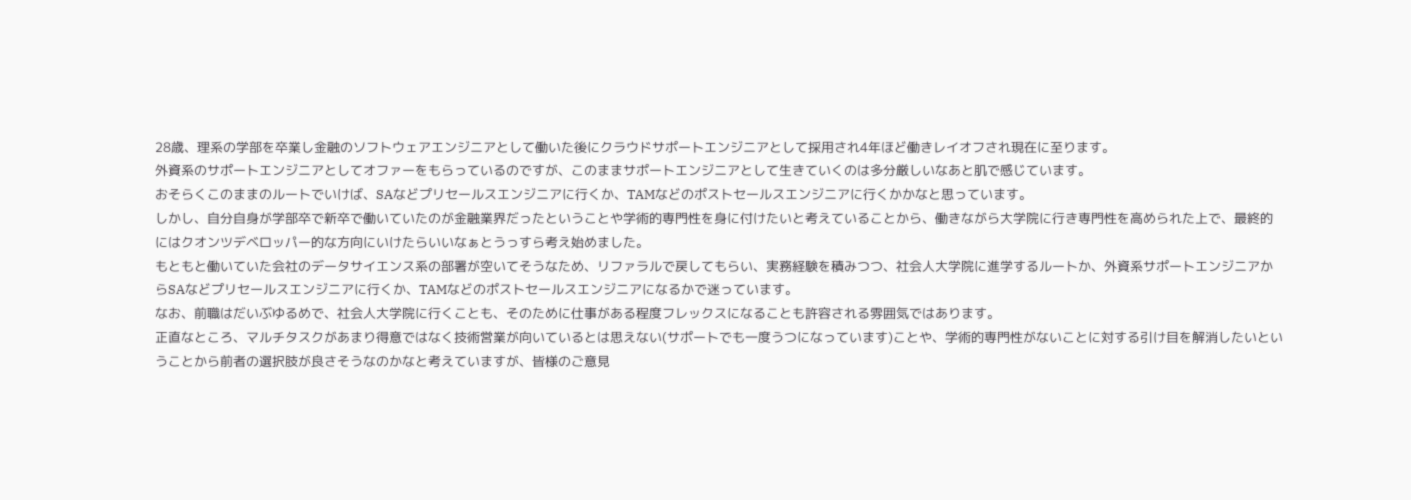28歳、理系の学部を卒業し金融のソフトウェアエンジニアとして働いた後にクラウドサポートエンジニアとして採用され4年ほど働きレイオフされ現在に至ります。
外資系のサポートエンジニアとしてオファーをもらっているのですが、このままサポートエンジニアとして生きていくのは多分厳しいなあと肌で感じています。
おそらくこのままのルートでいけば、SAなどプリセールスエンジニアに行くか、TAMなどのポストセールスエンジニアに行くかかなと思っています。
しかし、自分自身が学部卒で新卒で働いていたのが金融業界だったということや学術的専門性を身に付けたいと考えていることから、働きながら大学院に行き専門性を高められた上で、最終的にはクオンツデベロッパー的な方向にいけたらいいなぁとうっすら考え始めました。
もともと働いていた会社のデータサイエンス系の部署が空いてそうなため、リファラルで戻してもらい、実務経験を積みつつ、社会人大学院に進学するルートか、外資系サポートエンジニアからSAなどプリセールスエンジニアに行くか、TAMなどのポストセールスエンジニアになるかで迷っています。
なお、前職はだいぶゆるめで、社会人大学院に行くことも、そのために仕事がある程度フレックスになることも許容される雰囲気ではあります。
正直なところ、マルチタスクがあまり得意ではなく技術営業が向いているとは思えない(サポートでも一度うつになっています)ことや、学術的専門性がないことに対する引け目を解消したいということから前者の選択肢が良さそうなのかなと考えていますが、皆様のご意見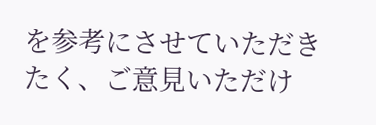を参考にさせていただきたく、ご意見いただけ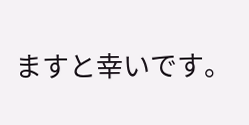ますと幸いです。